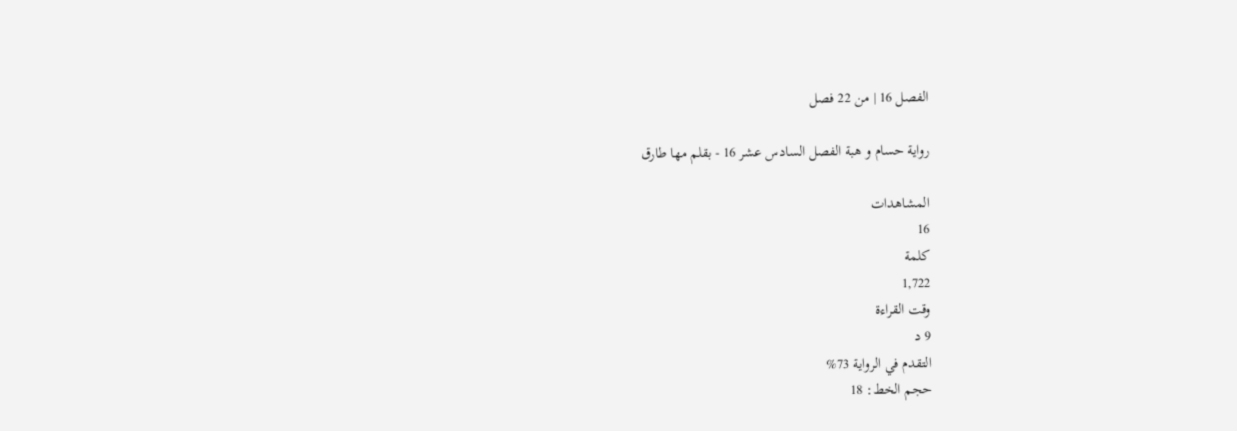الفصل 16 | من 22 فصل

رواية حسام و هبة الفصل السادس عشر 16 - بقلم مها طارق

المشاهدات
16
كلمة
1,722
وقت القراءة
9 د
التقدم في الرواية 73%
حجم الخط: 18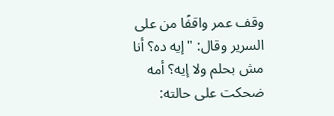وقف عمر واقفًا من على السرير وقال: "إيه ده؟ أنا مش بحلم ولا إيه؟ أمه ضحكت على حالته: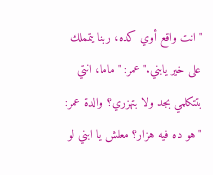"انت واقع أوي كده، ربنا يتمملك على خير يابني." عمر: "ماما، انتي بتتكلمي بجد ولا بتهزري؟ والدة عمر: "هو ده فيه هزار؟ معلش يا ابني لو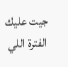جيت عليك الفترة اللي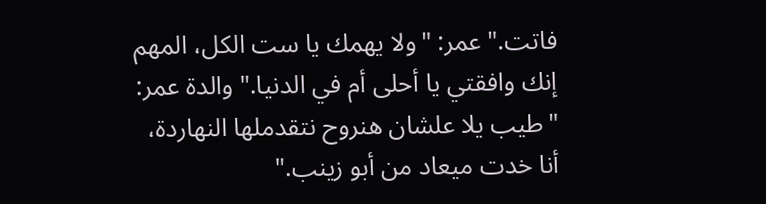فاتت." عمر: "ولا يهمك يا ست الكل، المهم إنك وافقتي يا أحلى أم في الدنيا." والدة عمر: "طيب يلا علشان هنروح نتقدملها النهاردة، أنا خدت ميعاد من أبو زينب."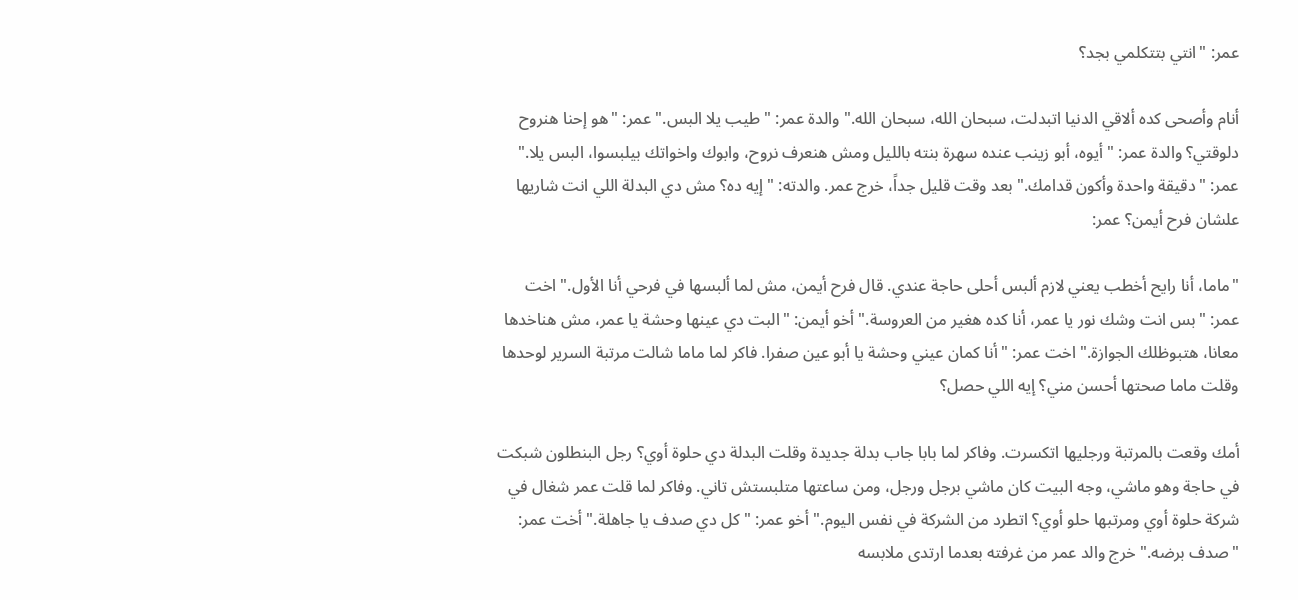عمر: "انتي بتتكلمي بجد؟

أنام وأصحى كده ألاقي الدنيا اتبدلت، سبحان الله، سبحان الله." والدة عمر: "طيب يلا البس." عمر: "هو إحنا هنروح دلوقتي؟ والدة عمر: "أيوه، أبو زينب عنده سهرة بنته بالليل ومش هنعرف نروح، وابوك واخواتك بيلبسوا، البس يلا." عمر: "دقيقة واحدة وأكون قدامك." بعد وقت قليل جداً، خرج عمر. والدته: "إيه ده؟ مش دي البدلة اللي انت شاريها علشان فرح أيمن؟ عمر:

"ماما، أنا رايح أخطب يعني لازم ألبس أحلى حاجة عندي. قال فرح أيمن، مش لما ألبسها في فرحي أنا الأول." اخت عمر: "بس انت وشك نور يا عمر، أنا كده هغير من العروسة." أخو أيمن: "البت دي عينها وحشة يا عمر، مش هناخدها معانا، هتبوظلك الجوازة." اخت عمر: "أنا كمان عيني وحشة يا أبو عين صفرا. فاكر لما ماما شالت مرتبة السرير لوحدها وقلت ماما صحتها أحسن مني؟ إيه اللي حصل؟

أمك وقعت بالمرتبة ورجليها اتكسرت. وفاكر لما بابا جاب بدلة جديدة وقلت البدلة دي حلوة أوي؟ رجل البنطلون شبكت في حاجة وهو ماشي، وجه البيت كان ماشي برجل ورجل، ومن ساعتها متلبستش تاني. وفاكر لما قلت عمر شغال في شركة حلوة أوي ومرتبها حلو أوي؟ اتطرد من الشركة في نفس اليوم." أخو عمر: "كل دي صدف يا جاهلة." أخت عمر: "صدف برضه." خرج والد عمر من غرفته بعدما ارتدى ملابسه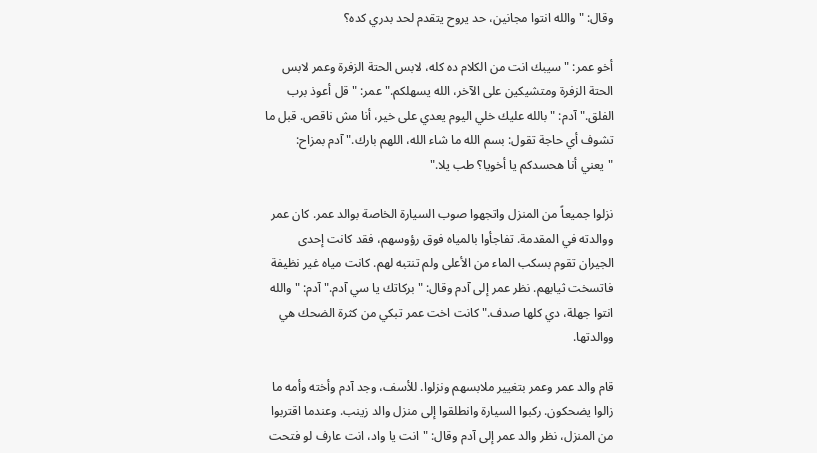وقال: "والله انتوا مجانين، حد يروح يتقدم لحد بدري كده؟

أخو عمر: "سيبك انت من الكلام ده كله، لابس الحتة الزفرة وعمر لابس الحتة الزفرة ومتشيكين على الآخر، الله يسهلكم." عمر: "قل أعوذ برب الفلق." آدم: "بالله عليك خلي اليوم يعدي على خير، أنا مش ناقص. قبل ما تشوف أي حاجة تقول: بسم الله ما شاء الله، اللهم بارك." آدم بمزاح: "يعني أنا هحسدكم يا أخويا؟ طب يلا."

نزلوا جميعاً من المنزل واتجهوا صوب السيارة الخاصة بوالد عمر. كان عمر ووالدته في المقدمة. تفاجأوا بالمياه فوق رؤوسهم، فقد كانت إحدى الجيران تقوم بسكب الماء من الأعلى ولم تنتبه لهم. كانت مياه غير نظيفة فاتسخت ثيابهم. نظر عمر إلى آدم وقال: "بركاتك يا سي آدم." آدم: "والله انتوا جهلة، دي كلها صدف." كانت اخت عمر تبكي من كثرة الضحك هي ووالدتها.

قام والد عمر وعمر بتغيير ملابسهم ونزلوا. للأسف، وجد آدم وأخته وأمه ما زالوا يضحكون. ركبوا السيارة وانطلقوا إلى منزل والد زينب. وعندما اقتربوا من المنزل، نظر والد عمر إلى آدم وقال: "انت يا واد، انت عارف لو فتحت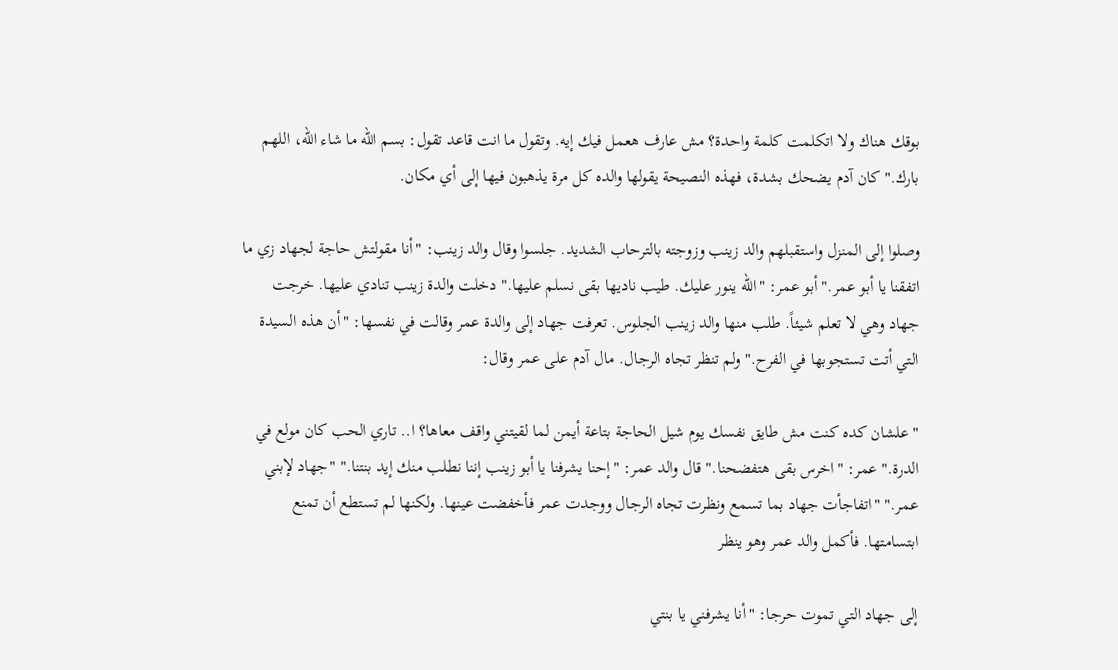بوقك هناك ولا اتكلمت كلمة واحدة؟ مش عارف هعمل فيك إيه. وتقول ما انت قاعد تقول: بسم الله ما شاء الله، اللهم بارك." كان آدم يضحك بشدة، فهذه النصيحة يقولها والده كل مرة يذهبون فيها إلى أي مكان.

وصلوا إلى المنزل واستقبلهم والد زينب وزوجته بالترحاب الشديد. جلسوا وقال والد زينب: "أنا مقولتش حاجة لجهاد زي ما اتفقنا يا أبو عمر." أبو عمر: "الله ينور عليك. طيب ناديها بقى نسلم عليها." دخلت والدة زينب تنادي عليها. خرجت جهاد وهي لا تعلم شيئاً. طلب منها والد زينب الجلوس. تعرفت جهاد إلى والدة عمر وقالت في نفسها: "أن هذه السيدة التي أتت تستجوبها في الفرح." ولم تنظر تجاه الرجال. مال آدم على عمر وقال:

"علشان كده كنت مش طايق نفسك يوم شيل الحاجة بتاعة أيمن لما لقيتني واقف معاها؟ ا.. تاري الحب كان مولع في الدرة." عمر: "اخرس بقى هتفضحنا." قال والد عمر: "إحنا يشرفنا يا أبو زينب إننا نطلب منك إيد بنتنا." "جهاد لإبني عمر." "اتفاجأت جهاد بما تسمع ونظرت تجاه الرجال ووجدت عمر فأخفضت عينها. ولكنها لم تستطع أن تمنع ابتسامتها. فأكمل والد عمر وهو ينظر

إلى جهاد التي تموت حرجا: "أنا يشرفني يا بنتي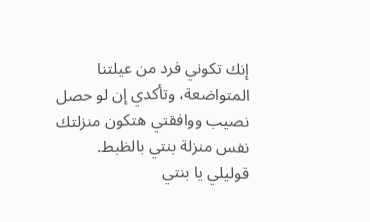إنك تكوني فرد من عيلتنا المتواضعة، وتأكدي إن لو حصل نصيب ووافقتي هتكون منزلتك نفس منزلة بنتي بالظبط. قوليلي يا بنتي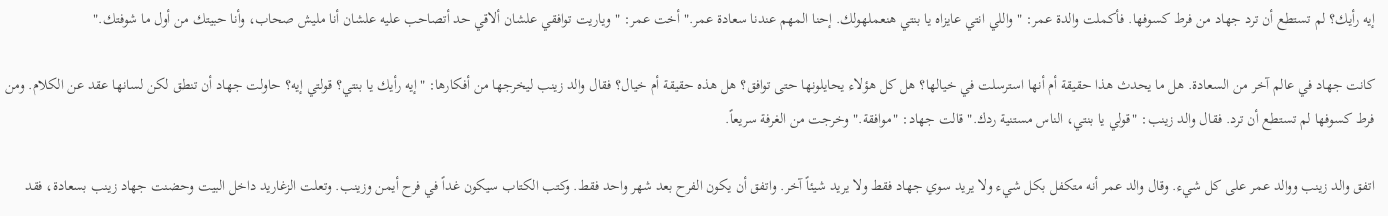إيه رأيك؟ لم تستطع أن ترد جهاد من فرط كسوفها. فأكملت والدة عمر: "واللي انتي عايزاه يا بنتي هنعملهولك. إحنا المهم عندنا سعادة عمر." أخت عمر: "وياريت توافقي علشان ألاقي حد أتصاحب عليه علشان أنا مليش صحاب، وأنا حبيتك من أول ما شوفتك."

كانت جهاد في عالم آخر من السعادة. هل ما يحدث هذا حقيقة أم أنها استرسلت في خيالها؟ هل كل هؤلاء يحايلونها حتى توافق؟ هل هذه حقيقة أم خيال؟ فقال والد زينب ليخرجها من أفكارها: "إيه رأيك يا بنتي؟ قولتي إيه؟ حاولت جهاد أن تنطق لكن لسانها عقد عن الكلام. ومن فرط كسوفها لم تستطع أن ترد. فقال والد زينب: "قولي يا بنتي، الناس مستنية ردك." قالت جهاد: "موافقة." وخرجت من الغرفة سريعاً.

اتفق والد زينب ووالد عمر على كل شيء. وقال والد عمر أنه متكفل بكل شيء ولا يريد سوي جهاد فقط ولا يريد شيئاً آخر. واتفق أن يكون الفرح بعد شهر واحد فقط. وكتب الكتاب سيكون غداً في فرح أيمن وزينب. وتعلت الزغاريد داخل البيت وحضنت جهاد زينب بسعادة، فقد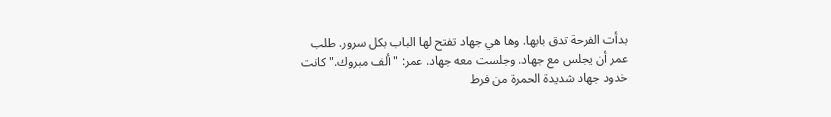بدأت الفرحة تدق بابها. وها هي جهاد تفتح لها الباب بكل سرور. طلب عمر أن يجلس مع جهاد. وجلست معه جهاد. عمر: "ألف مبروك." كانت خدود جهاد شديدة الحمرة من فرط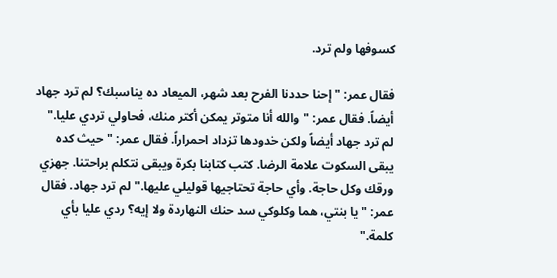كسوفها ولم ترد.

فقال عمر: "إحنا حددنا الفرح بعد شهر، الميعاد ده يناسبك؟ لم ترد جهاد أيضاً. فقال عمر: "والله أنا متوتر يمكن أكتر منك، فحاولي تردي عليا." لم ترد جهاد أيضاً ولكن خدودها تزداد احمراراً. فقال عمر: "حيث كده يبقى السكوت علامة الرضا. كتب كتابنا بكرة ويبقى نتكلم براحتنا. جهزي ورقك وكل حاجة. وأي حاجة تحتاجيها قوليلي عليها." لم ترد جهاد. فقال عمر: "يا بنتي، هما وكلوكي سد حنك النهاردة ولا إيه؟ ردي عليا بأي كلمة."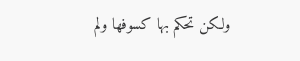ولكن تحكم بها كسوفها ولم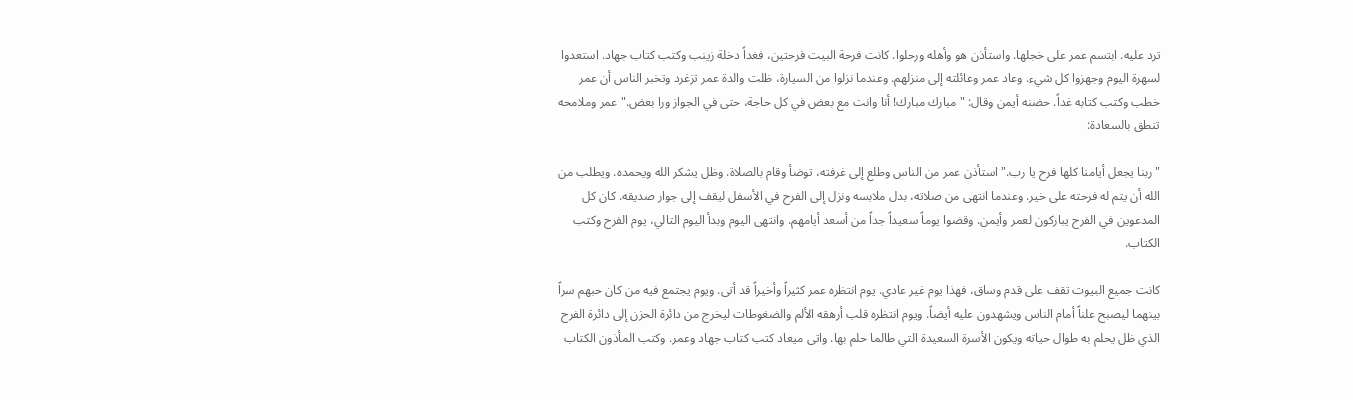ترد عليه. ابتسم عمر على خجلها. واستأذن هو وأهله ورحلوا. كانت فرحة البيت فرحتين، فغداً دخلة زينب وكتب كتاب جهاد. استعدوا لسهرة اليوم وجهزوا كل شيء. وعاد عمر وعائلته إلى منزلهم. وعندما نزلوا من السيارة، ظلت والدة عمر تزغرد وتخبر الناس أن عمر خطب وكتب كتابه غداً. حضنه أيمن وقال: "مبارك مبارك! أنا وانت مع بعض في كل حاجة، حتى في الجواز ورا بعض." عمر وملامحه تنطق بالسعادة:

"ربنا يجعل أيامنا كلها فرح يا رب." استأذن عمر من الناس وطلع إلى غرفته، توضأ وقام بالصلاة. وظل يشكر الله ويحمده. ويطلب من الله أن يتم له فرحته على خير. وعندما انتهى من صلاته، بدل ملابسه ونزل إلى الفرح في الأسفل ليقف إلى جوار صديقه. كان كل المدعوين في الفرح يباركون لعمر وأيمن. وقضوا يوماً سعيداً جداً من أسعد أيامهم. وانتهى اليوم وبدأ اليوم التالي، يوم الفرح وكتب الكتاب.

كانت جميع البيوت تقف على قدم وساق، فهذا يوم غير عادي. يوم انتظره عمر كثيراً وأخيراً قد أتى. ويوم يجتمع فيه من كان حبهم سراً بينهما ليصبح علناً أمام الناس ويشهدون عليه أيضاً. ويوم انتظره قلب أرهقه الألم والضغوطات ليخرج من دائرة الحزن إلى دائرة الفرح الذي ظل يحلم به طوال حياته ويكون الأسرة السعيدة التي طالما حلم بها. واتى ميعاد كتب كتاب جهاد وعمر. وكتب المأذون الكتاب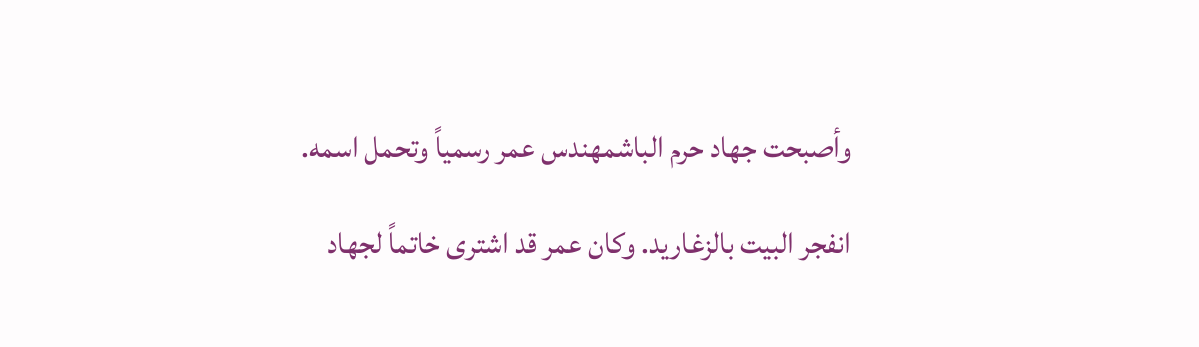وأصبحت جهاد حرم الباشمهندس عمر رسمياً وتحمل اسمه.

انفجر البيت بالزغاريد. وكان عمر قد اشترى خاتماً لجهاد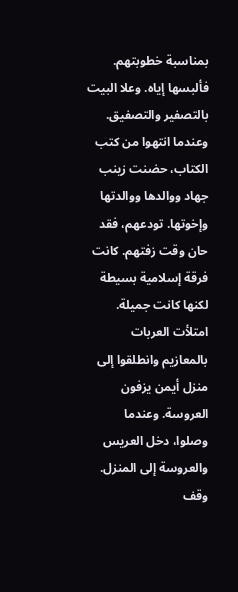بمناسبة خطوبتهم. فألبسها إياه. وعلا البيت بالتصفير والتصفيق. وعندما انتهوا من كتب الكتاب، حضنت زينب جهاد ووالدها ووالدتها وإخوتها. تودعهم، فقد حان وقت زفتهم. كانت فرقة إسلامية بسيطة لكنها كانت جميلة. امتلأت العربات بالمعازيم وانطلقوا إلى منزل أيمن يزفون العروسة. وعندما وصلوا، دخل العريس والعروسة إلى المنزل. وقف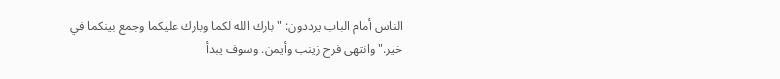الناس أمام الباب يرددون: "بارك الله لكما وبارك عليكما وجمع بينكما في خير." وانتهى فرح زينب وأيمن. وسوف يبدأ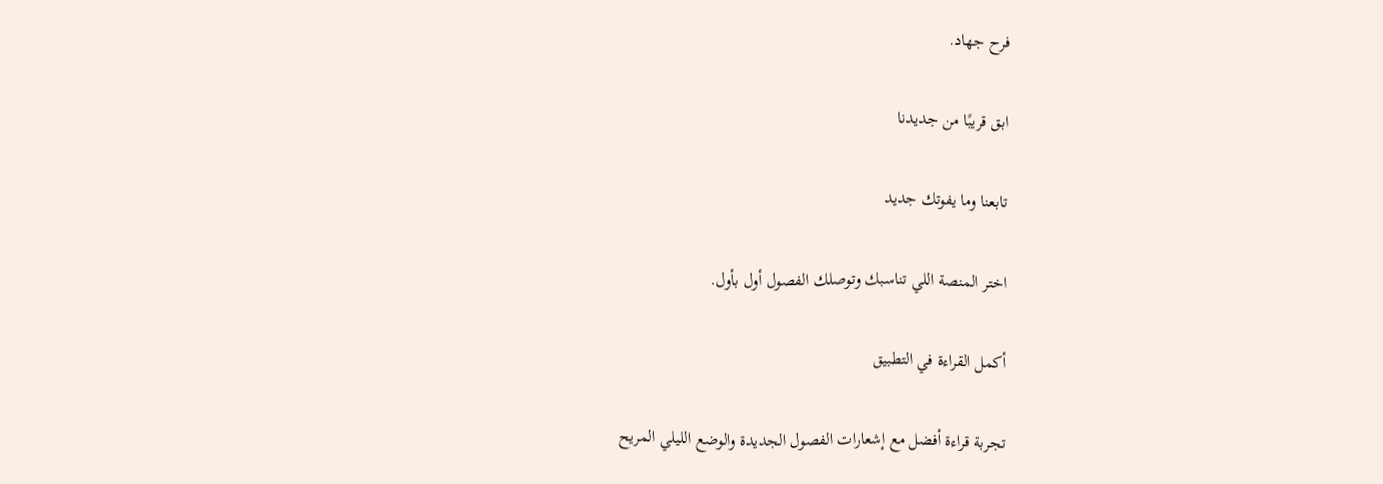فرح جهاد.

ابق قريبًا من جديدنا

تابعنا وما يفوتك جديد

اختر المنصة اللي تناسبك وتوصلك الفصول أول بأول.

أكمل القراءة في التطبيق

تجربة قراءة أفضل مع إشعارات الفصول الجديدة والوضع الليلي المريح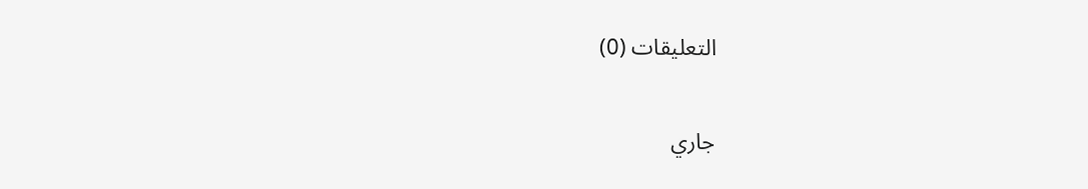التعليقات (0)

جاري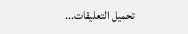تحميل التعليقات...